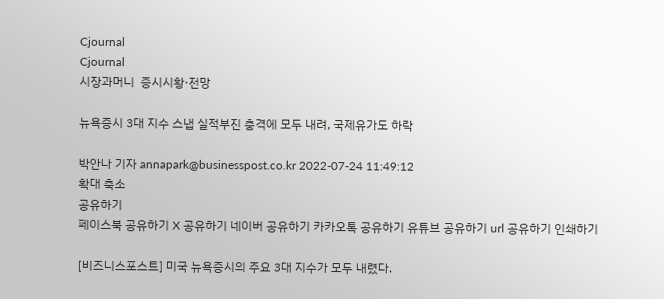Cjournal
Cjournal
시장과머니  증시시황·전망

뉴욕증시 3대 지수 스냅 실적부진 충격에 모두 내려, 국제유가도 하락

박안나 기자 annapark@businesspost.co.kr 2022-07-24 11:49:12
확대 축소
공유하기
페이스북 공유하기 X 공유하기 네이버 공유하기 카카오톡 공유하기 유튜브 공유하기 url 공유하기 인쇄하기

[비즈니스포스트] 미국 뉴욕증시의 주요 3대 지수가 모두 내렸다.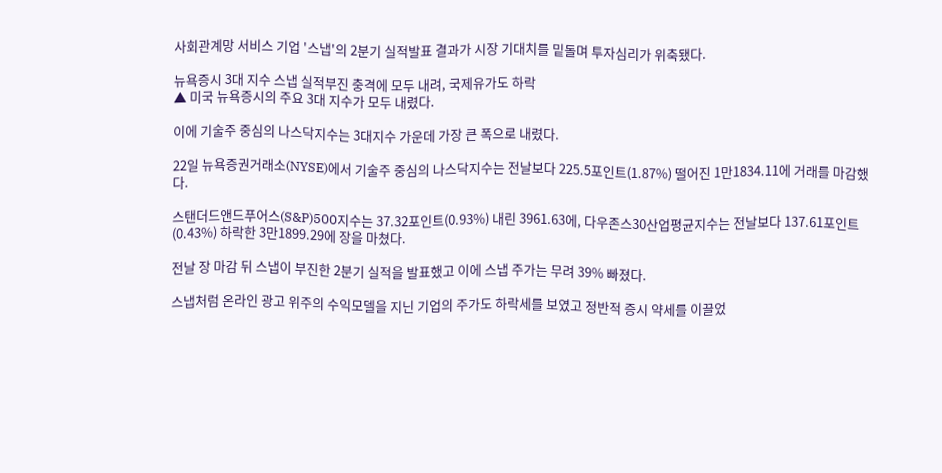사회관계망 서비스 기업 '스냅'의 2분기 실적발표 결과가 시장 기대치를 밑돌며 투자심리가 위축됐다.

뉴욕증시 3대 지수 스냅 실적부진 충격에 모두 내려, 국제유가도 하락
▲ 미국 뉴욕증시의 주요 3대 지수가 모두 내렸다.

이에 기술주 중심의 나스닥지수는 3대지수 가운데 가장 큰 폭으로 내렸다.

22일 뉴욕증권거래소(NYSE)에서 기술주 중심의 나스닥지수는 전날보다 225.5포인트(1.87%) 떨어진 1만1834.11에 거래를 마감했다.

스탠더드앤드푸어스(S&P)500지수는 37.32포인트(0.93%) 내린 3961.63에, 다우존스30산업평균지수는 전날보다 137.61포인트(0.43%) 하락한 3만1899.29에 장을 마쳤다.

전날 장 마감 뒤 스냅이 부진한 2분기 실적을 발표했고 이에 스냅 주가는 무려 39% 빠졌다.

스냅처럼 온라인 광고 위주의 수익모델을 지닌 기업의 주가도 하락세를 보였고 정반적 증시 약세를 이끌었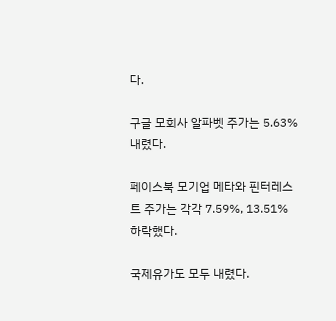다.

구글 모회사 알파벳 주가는 5.63%내렸다.

페이스북 모기업 메타와 핀터레스트 주가는 각각 7.59%, 13.51% 하락했다.

국제유가도 모두 내렸다.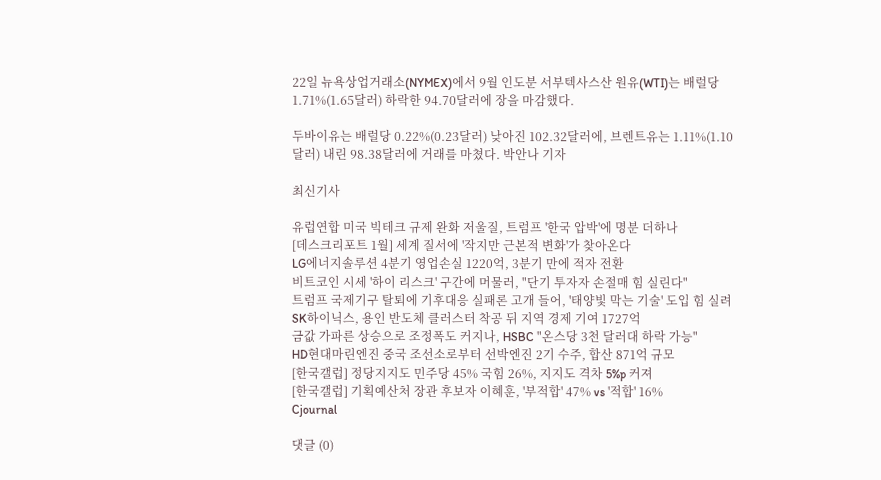22일 뉴욕상업거래소(NYMEX)에서 9월 인도분 서부텍사스산 원유(WTI)는 배럴당 1.71%(1.65달러) 하락한 94.70달러에 장을 마감했다.

두바이유는 배럴당 0.22%(0.23달러) 낮아진 102.32달러에, 브렌트유는 1.11%(1.10달러) 내린 98.38달러에 거래를 마쳤다. 박안나 기자

최신기사

유럽연합 미국 빅테크 규제 완화 저울질, 트럼프 '한국 압박'에 명분 더하나
[데스크리포트 1월] 세계 질서에 '작지만 근본적 변화'가 찾아온다
LG에너지솔루션 4분기 영업손실 1220억, 3분기 만에 적자 전환
비트코인 시세 '하이 리스크' 구간에 머물러, "단기 투자자 손절매 힘 실린다"
트럼프 국제기구 탈퇴에 기후대응 실패론 고개 들어, '태양빛 막는 기술' 도입 힘 실려
SK하이닉스, 용인 반도체 클러스터 착공 뒤 지역 경제 기여 1727억
금값 가파른 상승으로 조정폭도 커지나, HSBC "온스당 3천 달러대 하락 가능"
HD현대마린엔진 중국 조선소로부터 선박엔진 2기 수주, 합산 871억 규모
[한국갤럽] 정당지지도 민주당 45% 국힘 26%, 지지도 격차 5%p 커져
[한국갤럽] 기획예산처 장관 후보자 이혜훈, '부적합' 47% vs '적합' 16%
Cjournal

댓글 (0)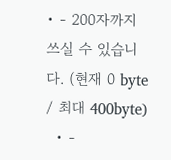• - 200자까지 쓰실 수 있습니다. (현재 0 byte / 최대 400byte)
  • -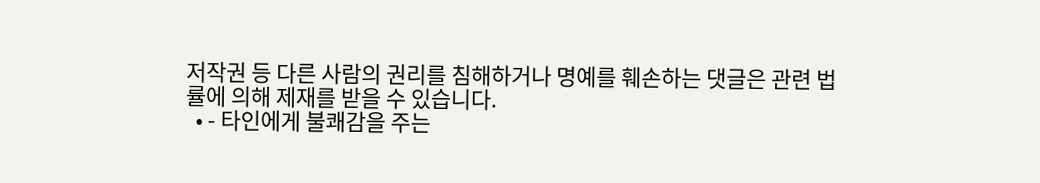저작권 등 다른 사람의 권리를 침해하거나 명예를 훼손하는 댓글은 관련 법률에 의해 제재를 받을 수 있습니다.
  • - 타인에게 불쾌감을 주는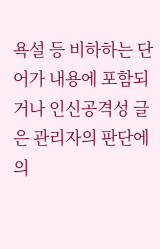욕설 등 비하하는 단어가 내용에 포함되거나 인신공격성 글은 관리자의 판단에 의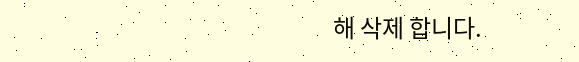해 삭제 합니다.